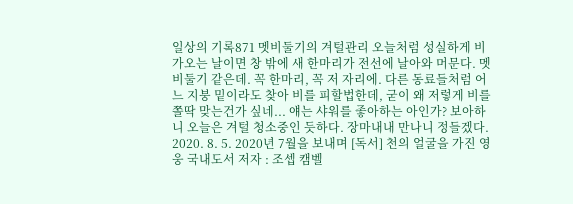일상의 기록871 멧비둘기의 겨털관리 오늘처럼 성실하게 비가오는 날이면 창 밖에 새 한마리가 전선에 날아와 머문다. 멧비둘기 같은데. 꼭 한마리, 꼭 저 자리에. 다른 동료들처럼 어느 지붕 밑이라도 찾아 비를 피할법한데, 굳이 왜 저렇게 비를 쫄딱 맞는건가 싶네... 얘는 샤워를 좋아하는 아인가? 보아하니 오늘은 겨털 청소중인 듯하다. 장마내내 만나니 정들겠다. 2020. 8. 5. 2020년 7월을 보내며 [독서] 천의 얼굴을 가진 영웅 국내도서 저자 : 조셉 캠벨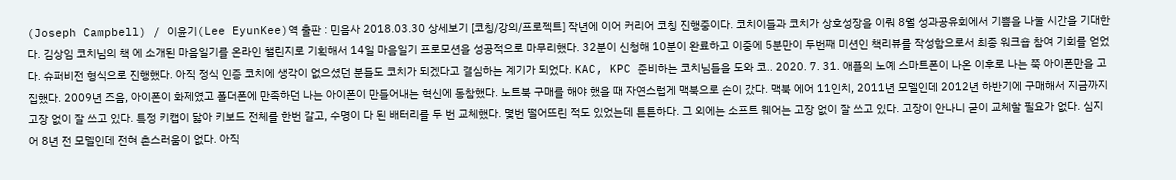(Joseph Campbell) / 이윤기(Lee EyunKee)역 출판 : 민음사 2018.03.30 상세보기 [코칭/강의/프로젝트] 작년에 이어 커리어 코칭 진행중이다. 코치이들과 코치가 상호성장을 이뤄 8월 성과공유회에서 기쁨을 나눌 시간을 기대한다. 김상임 코치님의 책 에 소개된 마음일기를 온라인 챌린지로 기획해서 14일 마음일기 프로모션을 성공적으로 마무리했다. 32분이 신청해 10분이 완료하고 이중에 5분만이 두번째 미션인 책리뷰를 작성함으로서 최종 워크숍 참여 기회를 얻었다. 슈퍼비전 형식으로 진행했다. 아직 정식 인증 코치에 생각이 없으셨던 분들도 코치가 되겠다고 결심하는 계기가 되었다. KAC, KPC 준비하는 코치님들을 도와 코.. 2020. 7. 31. 애플의 노예 스마트폰이 나온 이후로 나는 쭉 아이폰만을 고집했다. 2009년 즈음, 아이폰이 화제였고 폴더폰에 만족하던 나는 아이폰이 만들어내는 혁신에 동참했다. 노트북 구매를 해야 했을 때 자연스럽게 맥북으로 손이 갔다. 맥북 에어 11인치, 2011년 모델인데 2012년 하반기에 구매해서 지금까지 고장 없이 잘 쓰고 있다. 특정 키캡이 닳아 키보드 전체를 한번 갈고, 수명이 다 된 배터리를 두 번 교체했다. 몇번 떨어뜨린 적도 있었는데 튼튼하다. 그 외에는 소프트 웨어는 고장 없이 잘 쓰고 있다. 고장이 안나니 굳이 교체할 필요가 없다. 심지어 8년 전 모델인데 전혀 촌스러움이 없다. 아직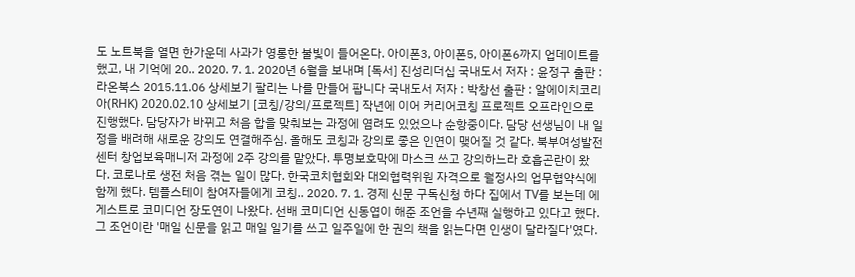도 노트북을 열면 한가운데 사과가 영롱한 불빛이 들어온다. 아이폰3, 아이폰5, 아이폰6까지 업데이트를 했고, 내 기억에 20.. 2020. 7. 1. 2020년 6월을 보내며 [독서] 진성리더십 국내도서 저자 : 윤정구 출판 : 라온북스 2015.11.06 상세보기 팔리는 나를 만들어 팝니다 국내도서 저자 : 박창선 출판 : 알에이치코리아(RHK) 2020.02.10 상세보기 [코칭/강의/프로젝트] 작년에 이어 커리어코칭 프로젝트 오프라인으로 진행했다. 담당자가 바뀌고 처음 합을 맞춰보는 과정에 염려도 있었으나 순항중이다. 담당 선생님이 내 일정을 배려해 새로운 강의도 연결해주심. 올해도 코칭과 강의로 좋은 인연이 맺어질 것 같다. 북부여성발전센터 창업보육매니저 과정에 2주 강의를 맡았다. 투명보호막에 마스크 쓰고 강의하느라 호흡곤란이 왔다. 코로나로 생전 처음 겪는 일이 많다. 한국코치협회와 대외협력위원 자격으로 월정사의 업무협약식에 함께 했다. 템플스테이 참여자들에게 코칭.. 2020. 7. 1. 경제 신문 구독신청 하다 집에서 TV를 보는데 에 게스트로 코미디언 장도연이 나왔다. 선배 코미디언 신동엽이 해준 조언을 수년째 실행하고 있다고 했다. 그 조언이란 '매일 신문을 읽고 매일 일기를 쓰고 일주일에 한 권의 책을 읽는다면 인생이 달라질다'였다.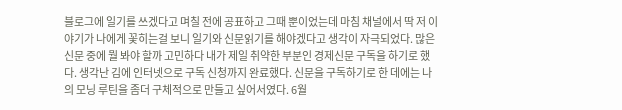블로그에 일기를 쓰겠다고 며칠 전에 공표하고 그때 뿐이었는데 마침 채널에서 딱 저 이야기가 나에게 꽃히는걸 보니 일기와 신문읽기를 해야겠다고 생각이 자극되었다. 많은 신문 중에 뭘 봐야 할까 고민하다 내가 제일 취약한 부분인 경제신문 구독을 하기로 했다. 생각난 김에 인터넷으로 구독 신청까지 완료했다. 신문을 구독하기로 한 데에는 나의 모닝 루틴을 좀더 구체적으로 만들고 싶어서였다. 6월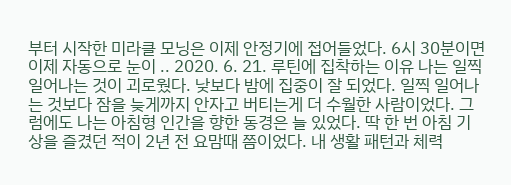부터 시작한 미라클 모닝은 이제 안정기에 접어들었다. 6시 30분이면 이제 자동으로 눈이 .. 2020. 6. 21. 루틴에 집착하는 이유 나는 일찍 일어나는 것이 괴로웠다. 낮보다 밤에 집중이 잘 되었다. 일찍 일어나는 것보다 잠을 늦게까지 안자고 버티는게 더 수월한 사람이었다. 그럼에도 나는 아침형 인간을 향한 동경은 늘 있었다. 딱 한 번 아침 기상을 즐겼던 적이 2년 전 요맘때 쯤이었다. 내 생활 패턴과 체력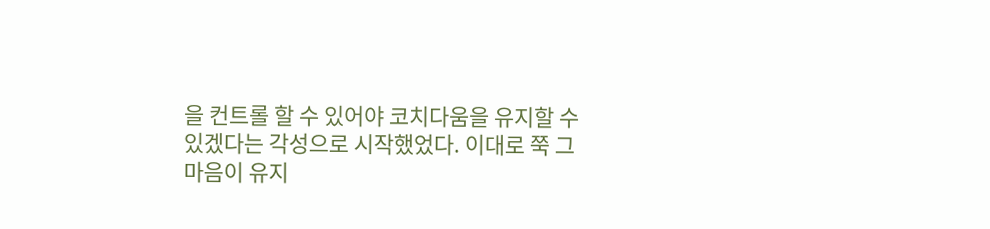을 컨트롤 할 수 있어야 코치다움을 유지할 수 있겠다는 각성으로 시작했었다. 이대로 쭉 그 마음이 유지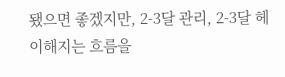됐으면 좋겠지만, 2-3달 관리, 2-3달 헤이해지는 흐름을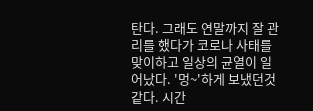탄다. 그래도 연말까지 잘 관리를 했다가 코로나 사태를 맞이하고 일상의 균열이 일어났다. '멍~'하게 보냈던것 같다. 시간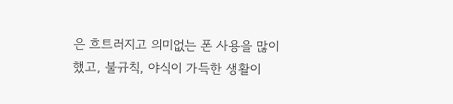은 흐트러지고 의미없는 폰 사용을 많이 했고, 불규칙, 야식이 가득한 생활이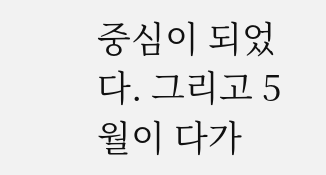중심이 되었다. 그리고 5월이 다가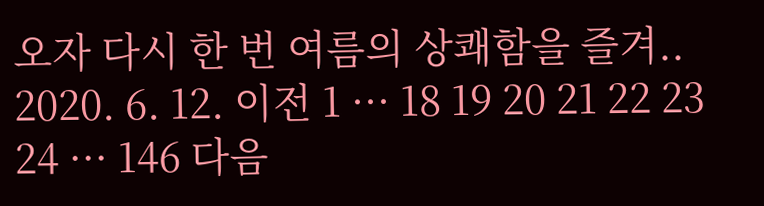오자 다시 한 번 여름의 상쾌함을 즐겨.. 2020. 6. 12. 이전 1 ··· 18 19 20 21 22 23 24 ··· 146 다음